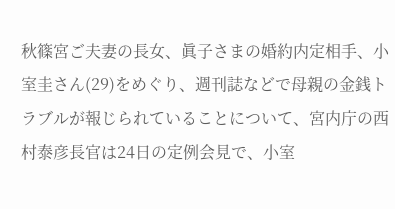秋篠宮ご夫妻の長女、眞子さまの婚約内定相手、小室圭さん(29)をめぐり、週刊誌などで母親の金銭トラブルが報じられていることについて、宮内庁の西村泰彦長官は24日の定例会見で、小室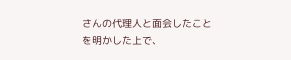さんの代理人と面会したことを明かした上で、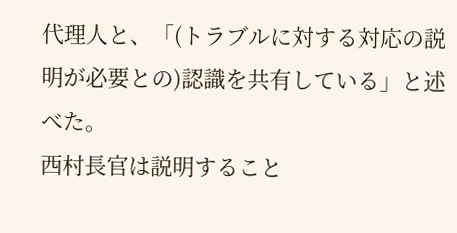代理人と、「(トラブルに対する対応の説明が必要との)認識を共有している」と述べた。
西村長官は説明すること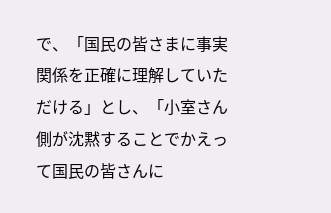で、「国民の皆さまに事実関係を正確に理解していただける」とし、「小室さん側が沈黙することでかえって国民の皆さんに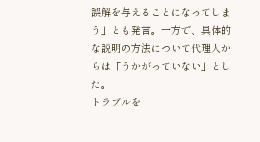誤解を与えることになってしまう」とも発言。一方で、具体的な説明の方法について代理人からは「うかがっていない」とした。
トラブルを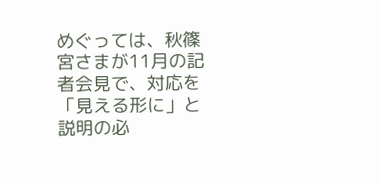めぐっては、秋篠宮さまが11月の記者会見で、対応を「見える形に」と説明の必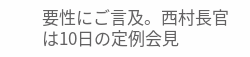要性にご言及。西村長官は10日の定例会見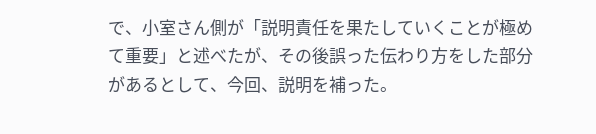で、小室さん側が「説明責任を果たしていくことが極めて重要」と述べたが、その後誤った伝わり方をした部分があるとして、今回、説明を補った。